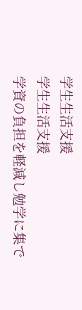学生生活支援
学生生活支援
学資の負担を軽減し勉学に集で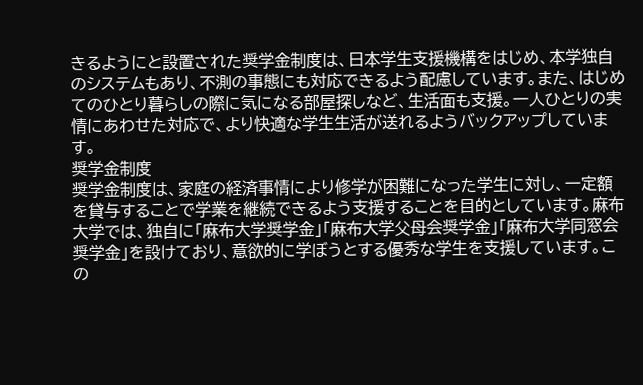きるようにと設置された奨学金制度は、日本学生支援機構をはじめ、本学独自のシステムもあり、不測の事態にも対応できるよう配慮しています。また、はじめてのひとり暮らしの際に気になる部屋探しなど、生活面も支援。一人ひとりの実情にあわせた対応で、より快適な学生生活が送れるようバックアップしています。
奨学金制度
奨学金制度は、家庭の経済事情により修学が困難になった学生に対し、一定額を貸与することで学業を継続できるよう支援することを目的としています。麻布大学では、独自に「麻布大学奨学金」「麻布大学父母会奨学金」「麻布大学同窓会奨学金」を設けており、意欲的に学ぼうとする優秀な学生を支援しています。この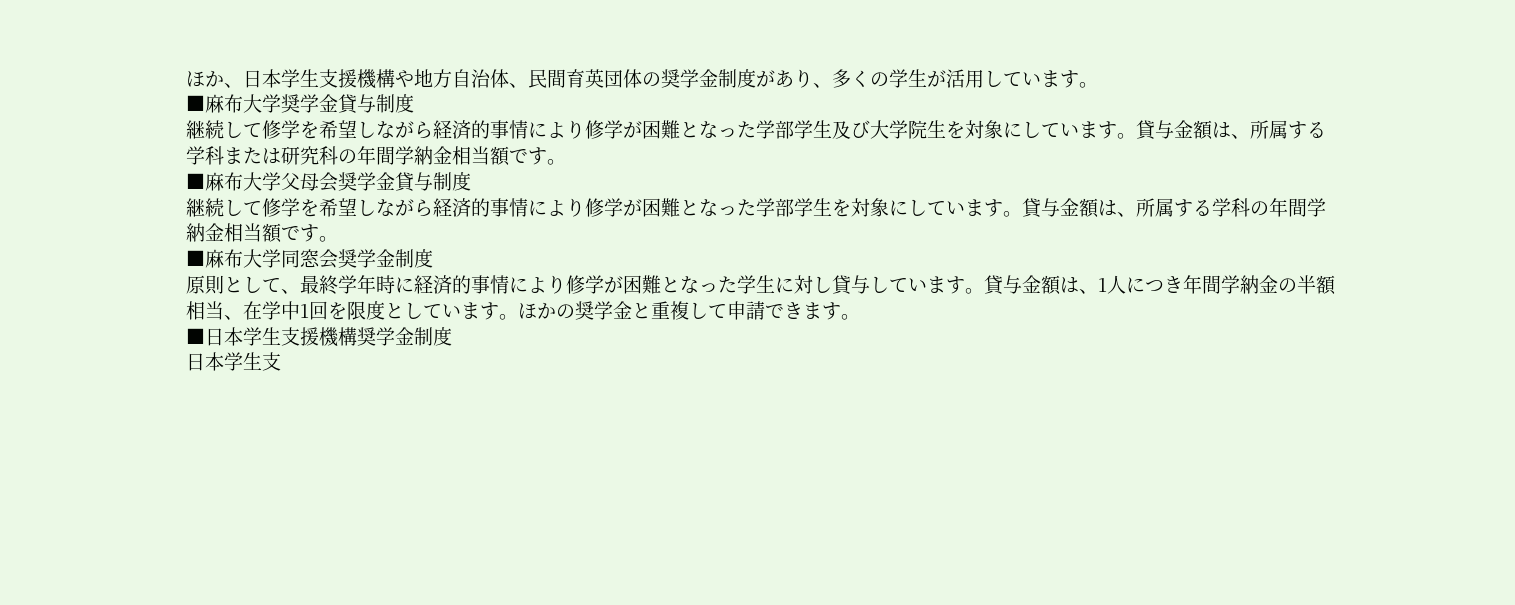ほか、日本学生支援機構や地方自治体、民間育英団体の奨学金制度があり、多くの学生が活用しています。
■麻布大学奨学金貸与制度
継続して修学を希望しながら経済的事情により修学が困難となった学部学生及び大学院生を対象にしています。貸与金額は、所属する学科または研究科の年間学納金相当額です。
■麻布大学父母会奨学金貸与制度
継続して修学を希望しながら経済的事情により修学が困難となった学部学生を対象にしています。貸与金額は、所属する学科の年間学納金相当額です。
■麻布大学同窓会奨学金制度
原則として、最終学年時に経済的事情により修学が困難となった学生に対し貸与しています。貸与金額は、1人につき年間学納金の半額相当、在学中1回を限度としています。ほかの奨学金と重複して申請できます。
■日本学生支援機構奨学金制度
日本学生支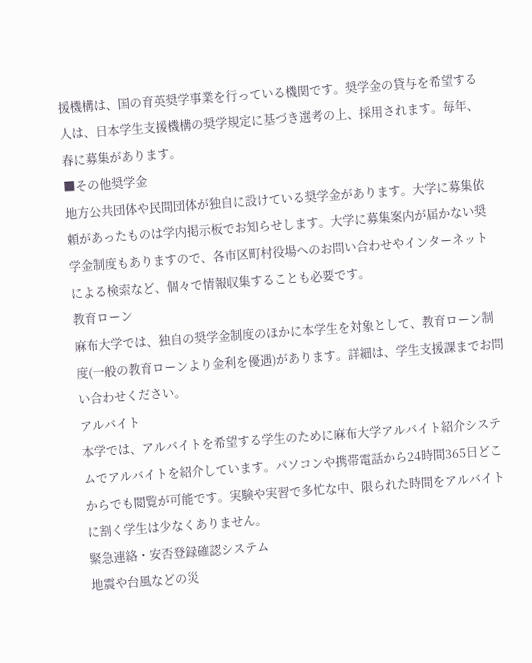援機構は、国の育英奨学事業を行っている機関です。奨学金の貸与を希望する人は、日本学生支援機構の奨学規定に基づき選考の上、採用されます。毎年、春に募集があります。
■その他奨学金
地方公共団体や民間団体が独自に設けている奨学金があります。大学に募集依頼があったものは学内掲示板でお知らせします。大学に募集案内が届かない奨学金制度もありますので、各市区町村役場へのお問い合わせやインターネットによる検索など、個々で情報収集することも必要です。
教育ローン
麻布大学では、独自の奨学金制度のほかに本学生を対象として、教育ローン制度(一般の教育ローンより金利を優遇)があります。詳細は、学生支援課までお問い合わせください。
アルバイト
本学では、アルバイトを希望する学生のために麻布大学アルバイト紹介システムでアルバイトを紹介しています。パソコンや携帯電話から24時間365日どこからでも閲覧が可能です。実験や実習で多忙な中、限られた時間をアルバイトに割く学生は少なくありません。
緊急連絡・安否登録確認システム
地震や台風などの災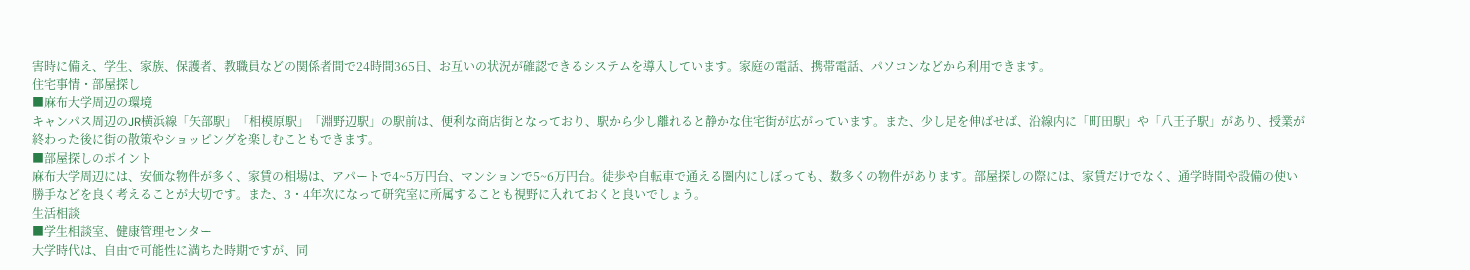害時に備え、学生、家族、保護者、教職員などの関係者間で24時間365日、お互いの状況が確認できるシステムを導入しています。家庭の電話、携帯電話、パソコンなどから利用できます。
住宅事情・部屋探し
■麻布大学周辺の環境
キャンパス周辺のJR横浜線「矢部駅」「相模原駅」「淵野辺駅」の駅前は、便利な商店街となっており、駅から少し離れると静かな住宅街が広がっています。また、少し足を伸ばせば、沿線内に「町田駅」や「八王子駅」があり、授業が終わった後に街の散策やショッピングを楽しむこともできます。
■部屋探しのポイント
麻布大学周辺には、安価な物件が多く、家賃の相場は、アパートで4~5万円台、マンションで5~6万円台。徒歩や自転車で通える圏内にしぼっても、数多くの物件があります。部屋探しの際には、家賃だけでなく、通学時間や設備の使い勝手などを良く考えることが大切です。また、3・4年次になって研究室に所属することも視野に入れておくと良いでしょう。
生活相談
■学生相談室、健康管理センター
大学時代は、自由で可能性に満ちた時期ですが、同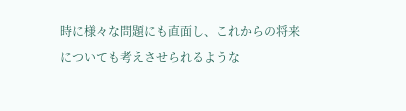時に様々な問題にも直面し、これからの将来についても考えさせられるような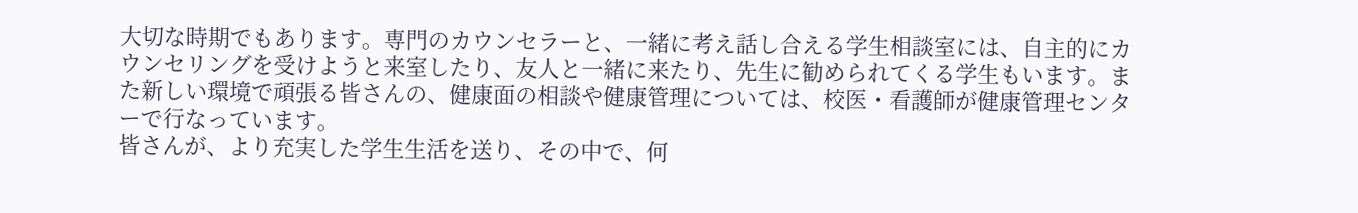大切な時期でもあります。専門のカウンセラーと、一緒に考え話し合える学生相談室には、自主的にカウンセリングを受けようと来室したり、友人と一緒に来たり、先生に勧められてくる学生もいます。また新しい環境で頑張る皆さんの、健康面の相談や健康管理については、校医・看護師が健康管理センターで行なっています。
皆さんが、より充実した学生生活を送り、その中で、何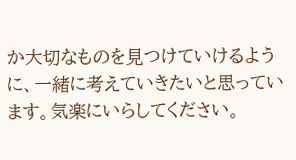か大切なものを見つけていけるように、一緒に考えていきたいと思っています。気楽にいらしてください。